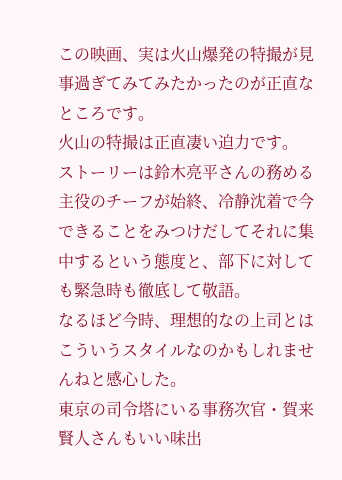この映画、実は火山爆発の特撮が見事過ぎてみてみたかったのが正直なところです。
火山の特撮は正直凄い迫力です。
ストーリーは鈴木亮平さんの務める主役のチーフが始終、冷静沈着で今できることをみつけだしてそれに集中するという態度と、部下に対しても緊急時も徹底して敬語。
なるほど今時、理想的なの上司とはこういうスタイルなのかもしれませんねと感心した。
東京の司令塔にいる事務次官・賀来賢人さんもいい味出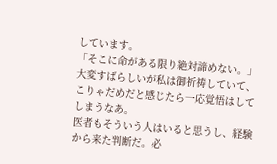しています。
「そこに命がある限り絶対諦めない。」
大変すばらしいが私は御祈祷していて、こりゃだめだと感じたら一応覚悟はしてしまうなあ。
医者もそういう人はいると思うし、経験から来た判断だ。必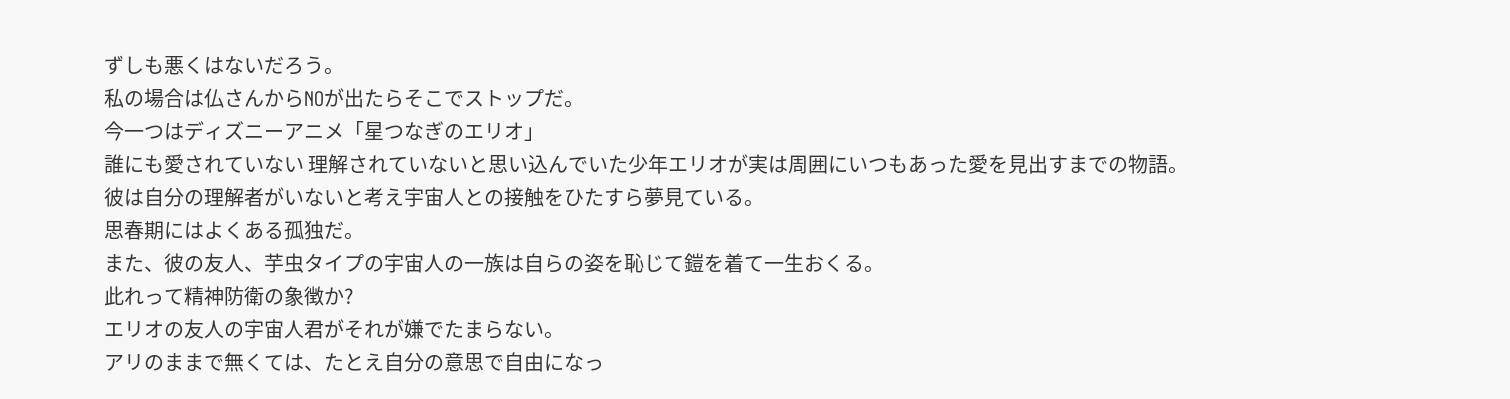ずしも悪くはないだろう。
私の場合は仏さんからNOが出たらそこでストップだ。
今一つはディズニーアニメ「星つなぎのエリオ」
誰にも愛されていない 理解されていないと思い込んでいた少年エリオが実は周囲にいつもあった愛を見出すまでの物語。
彼は自分の理解者がいないと考え宇宙人との接触をひたすら夢見ている。
思春期にはよくある孤独だ。
また、彼の友人、芋虫タイプの宇宙人の一族は自らの姿を恥じて鎧を着て一生おくる。
此れって精神防衛の象徴か?
エリオの友人の宇宙人君がそれが嫌でたまらない。
アリのままで無くては、たとえ自分の意思で自由になっ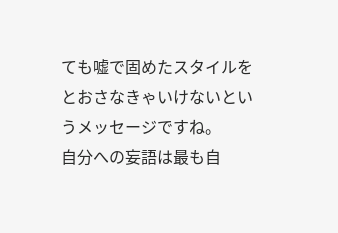ても嘘で固めたスタイルをとおさなきゃいけないというメッセージですね。
自分への妄語は最も自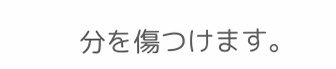分を傷つけます。